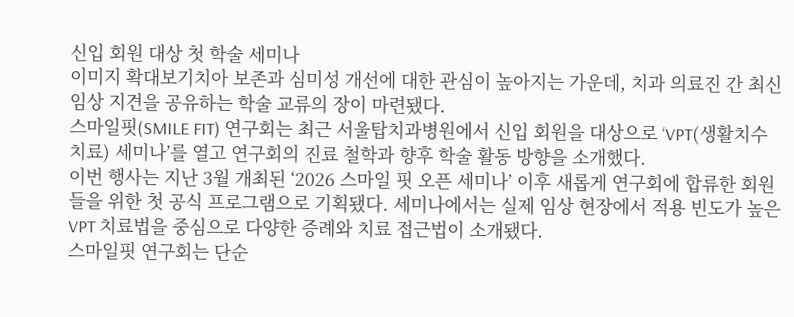신입 회원 대상 첫 학술 세미나
이미지 확대보기치아 보존과 심미성 개선에 대한 관심이 높아지는 가운데, 치과 의료진 간 최신 임상 지견을 공유하는 학술 교류의 장이 마련됐다.
스마일핏(SMILE FIT) 연구회는 최근 서울탑치과병원에서 신입 회원을 대상으로 ‘VPT(생활치수치료) 세미나’를 열고 연구회의 진료 철학과 향후 학술 활동 방향을 소개했다.
이번 행사는 지난 3월 개최된 ‘2026 스마일 핏 오픈 세미나’ 이후 새롭게 연구회에 합류한 회원들을 위한 첫 공식 프로그램으로 기획됐다. 세미나에서는 실제 임상 현장에서 적용 빈도가 높은 VPT 치료법을 중심으로 다양한 증례와 치료 접근법이 소개됐다.
스마일핏 연구회는 단순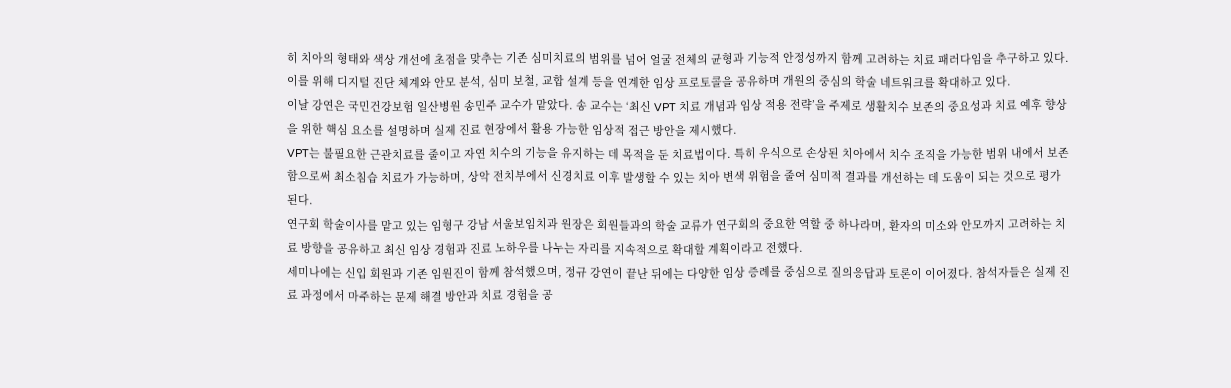히 치아의 형태와 색상 개선에 초점을 맞추는 기존 심미치료의 범위를 넘어 얼굴 전체의 균형과 기능적 안정성까지 함께 고려하는 치료 패러다임을 추구하고 있다. 이를 위해 디지털 진단 체계와 안모 분석, 심미 보철, 교합 설계 등을 연계한 임상 프로토콜을 공유하며 개원의 중심의 학술 네트워크를 확대하고 있다.
이날 강연은 국민건강보험 일산병원 송민주 교수가 맡았다. 송 교수는 ‘최신 VPT 치료 개념과 임상 적용 전략’을 주제로 생활치수 보존의 중요성과 치료 예후 향상을 위한 핵심 요소를 설명하며 실제 진료 현장에서 활용 가능한 임상적 접근 방안을 제시했다.
VPT는 불필요한 근관치료를 줄이고 자연 치수의 기능을 유지하는 데 목적을 둔 치료법이다. 특히 우식으로 손상된 치아에서 치수 조직을 가능한 범위 내에서 보존함으로써 최소침습 치료가 가능하며, 상악 전치부에서 신경치료 이후 발생할 수 있는 치아 변색 위험을 줄여 심미적 결과를 개선하는 데 도움이 되는 것으로 평가된다.
연구회 학술이사를 맡고 있는 임형구 강남 서울보임치과 원장은 회원들과의 학술 교류가 연구회의 중요한 역할 중 하나라며, 환자의 미소와 안모까지 고려하는 치료 방향을 공유하고 최신 임상 경험과 진료 노하우를 나누는 자리를 지속적으로 확대할 계획이라고 전했다.
세미나에는 신입 회원과 기존 임원진이 함께 참석했으며, 정규 강연이 끝난 뒤에는 다양한 임상 증례를 중심으로 질의응답과 토론이 이어졌다. 참석자들은 실제 진료 과정에서 마주하는 문제 해결 방안과 치료 경험을 공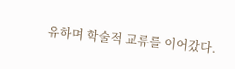유하며 학술적 교류를 이어갔다.